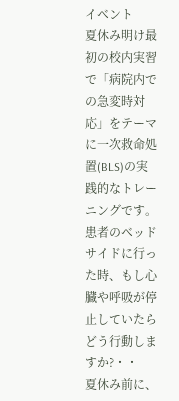イベント
夏休み明け最初の校内実習で「病院内での急変時対応」をテーマに一次救命処置(BLS)の実践的なトレーニングです。
患者のベッドサイドに行った時、もし心臓や呼吸が停止していたらどう行動しますか?・・
夏休み前に、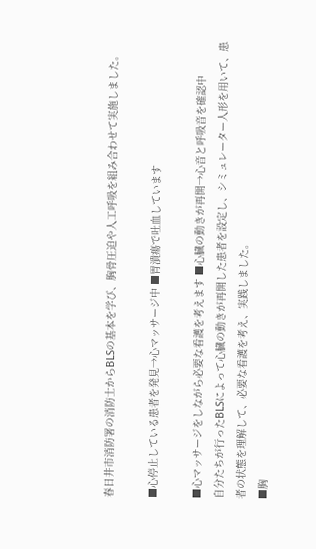春日井市消防署の消防士からBLSの基本を学び、胸骨圧迫や人工呼吸を組み合わせて実施しました。

■心停止している患者を発見→心マッサージ中 ■胃潰瘍で吐血しています

■心マッサージをしながら必要な看護を考えます ■心臓の動きが再開→心音と呼吸音を確認中
自分たちが行ったBLSによって心臓の動きが再開した患者を設定し、シミュレーター人形を用いて、患者の状態を理解して、必要な看護を考え、実践しました。
■胸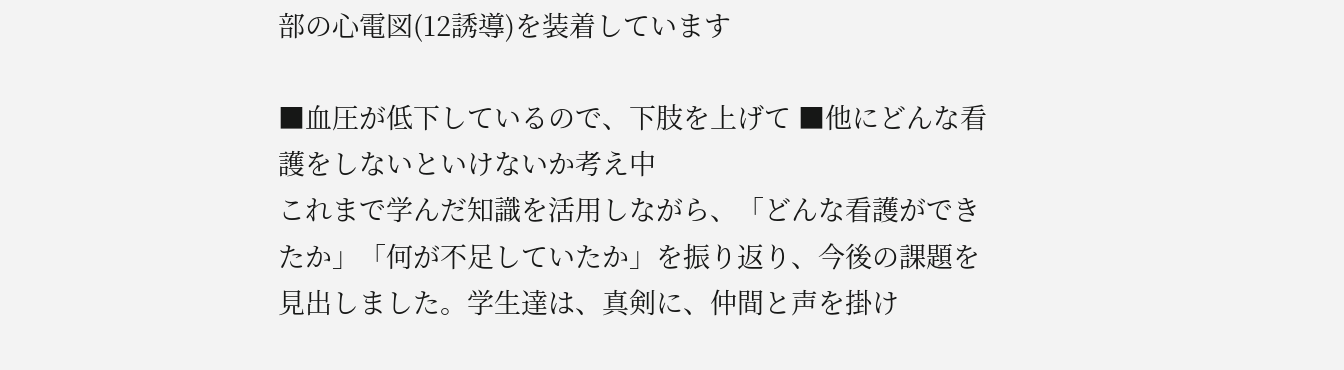部の心電図(12誘導)を装着しています

■血圧が低下しているので、下肢を上げて ■他にどんな看護をしないといけないか考え中
これまで学んだ知識を活用しながら、「どんな看護ができたか」「何が不足していたか」を振り返り、今後の課題を見出しました。学生達は、真剣に、仲間と声を掛け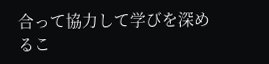合って協力して学びを深めるこ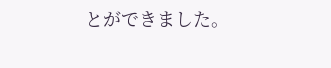とができました。